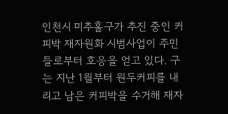인천시 미추홀구가 추진 중인 커피박 재자원화 시범사업이 주민들로부터 호응을 얻고 있다. 구는 지난 1월부터 원두커피를 내리고 남은 커피박을 수거해 재자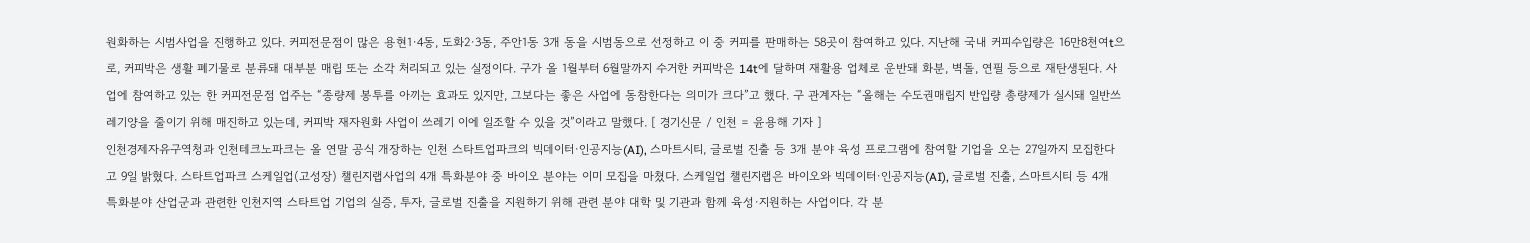원화하는 시범사업을 진행하고 있다. 커피전문점이 많은 용현1·4동, 도화2·3동, 주안1동 3개 동을 시범동으로 선정하고 이 중 커피를 판매하는 58곳이 참여하고 있다. 지난해 국내 커피수입량은 16만8천여t으로, 커피박은 생활 폐기물로 분류돼 대부분 매립 또는 소각 처리되고 있는 실정이다. 구가 올 1월부터 6월말까지 수거한 커피박은 14t에 달하며 재활용 업체로 운반돼 화분, 벽돌, 연필 등으로 재탄생된다. 사업에 참여하고 있는 한 커피전문점 업주는 “종량제 봉투를 아끼는 효과도 있지만, 그보다는 좋은 사업에 동참한다는 의미가 크다”고 했다. 구 관계자는 “올해는 수도권매립지 반입량 총량제가 실시돼 일반쓰레기양을 줄이기 위해 매진하고 있는데, 커피박 재자원화 사업이 쓰레기 이에 일조할 수 있을 것”이라고 말했다. [ 경기신문 / 인천 = 윤용해 기자 ]
인천경제자유구역청과 인천테크노파크는 올 연말 공식 개장하는 인천 스타트업파크의 빅데이터·인공지능(AI), 스마트시티, 글로벌 진출 등 3개 분야 육성 프로그램에 참여할 기업을 오는 27일까지 모집한다고 9일 밝혔다. 스타트업파크 스케일업(고성장) 챌린지랩사업의 4개 특화분야 중 바이오 분야는 이미 모집을 마쳤다. 스케일업 챌린지랩은 바이오와 빅데이터·인공지능(AI), 글로벌 진출, 스마트시티 등 4개 특화분야 산업군과 관련한 인천지역 스타트업 기업의 실증, 투자, 글로벌 진출을 지원하기 위해 관련 분야 대학 및 기관과 함께 육성·지원하는 사업이다. 각 분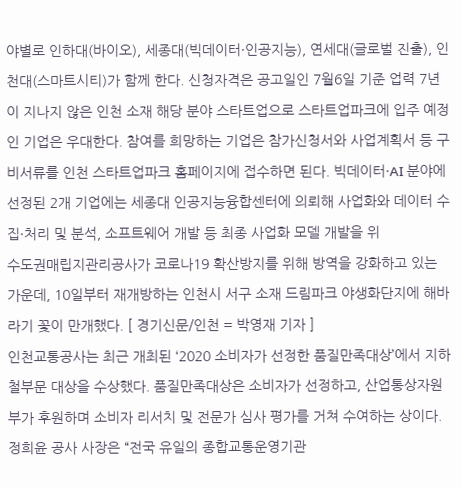야별로 인하대(바이오), 세종대(빅데이터·인공지능), 연세대(글로벌 진출), 인천대(스마트시티)가 함께 한다. 신청자격은 공고일인 7월6일 기준 업력 7년이 지나지 않은 인천 소재 해당 분야 스타트업으로 스타트업파크에 입주 예정인 기업은 우대한다. 참여를 희망하는 기업은 참가신청서와 사업계획서 등 구비서류를 인천 스타트업파크 홈페이지에 접수하면 된다. 빅데이터·AI 분야에 선정된 2개 기업에는 세종대 인공지능융합센터에 의뢰해 사업화와 데이터 수집·처리 및 분석, 소프트웨어 개발 등 최종 사업화 모델 개발을 위
수도권매립지관리공사가 코로나19 확산방지를 위해 방역을 강화하고 있는 가운데, 10일부터 재개방하는 인천시 서구 소재 드림파크 야생화단지에 해바라기 꽃이 만개했다. [ 경기신문/인천 = 박영재 기자 ]
인천교통공사는 최근 개최된 ‘2020 소비자가 선정한 품질만족대상’에서 지하철부문 대상을 수상했다. 품질만족대상은 소비자가 선정하고, 산업통상자원부가 후원하며 소비자 리서치 및 전문가 심사 평가를 거쳐 수여하는 상이다. 정희윤 공사 사장은 “전국 유일의 종합교통운영기관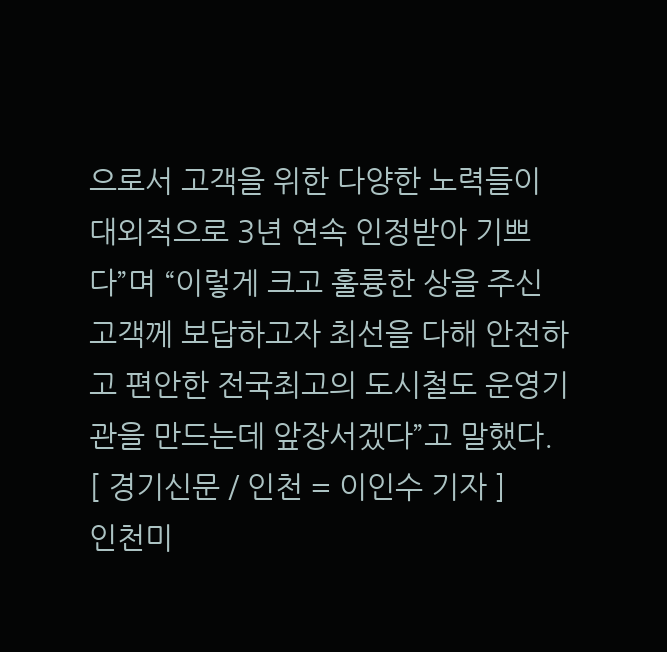으로서 고객을 위한 다양한 노력들이 대외적으로 3년 연속 인정받아 기쁘다”며 “이렇게 크고 훌륭한 상을 주신 고객께 보답하고자 최선을 다해 안전하고 편안한 전국최고의 도시철도 운영기관을 만드는데 앞장서겠다”고 말했다. [ 경기신문 / 인천 = 이인수 기자 ]
인천미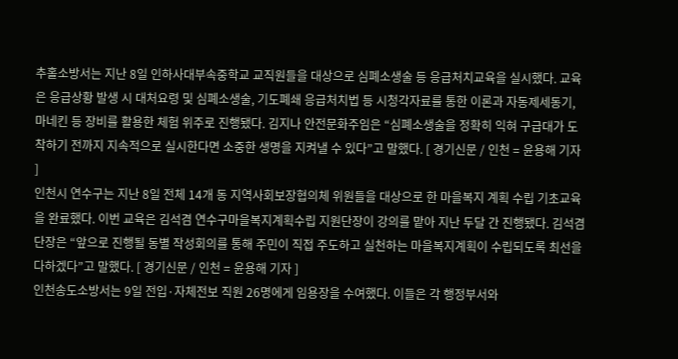추홀소방서는 지난 8일 인하사대부속중학교 교직원들을 대상으로 심폐소생술 등 응급처치교육을 실시했다. 교육은 응급상황 발생 시 대처요령 및 심폐소생술, 기도폐쇄 응급처치법 등 시청각자료를 통한 이론과 자동제세동기, 마네킨 등 장비를 활용한 체험 위주로 진행됐다. 김지나 안전문화주임은 “심폐소생술을 정확히 익혀 구급대가 도착하기 전까지 지속적으로 실시한다면 소중한 생명을 지켜낼 수 있다”고 말했다. [ 경기신문 / 인천 = 윤용해 기자 ]
인천시 연수구는 지난 8일 전체 14개 동 지역사회보장협의체 위원들을 대상으로 한 마을복지 계획 수립 기초교육을 완료했다. 이번 교육은 김석겸 연수구마을복지계획수립 지원단장이 강의를 맡아 지난 두달 간 진행됐다. 김석겸 단장은 “앞으로 진행될 동별 작성회의를 통해 주민이 직접 주도하고 실천하는 마을복지계획이 수립되도록 최선을 다하겠다”고 말했다. [ 경기신문 / 인천 = 윤용해 기자 ]
인천송도소방서는 9일 전입·자체전보 직원 26명에게 임용장을 수여했다. 이들은 각 행정부서와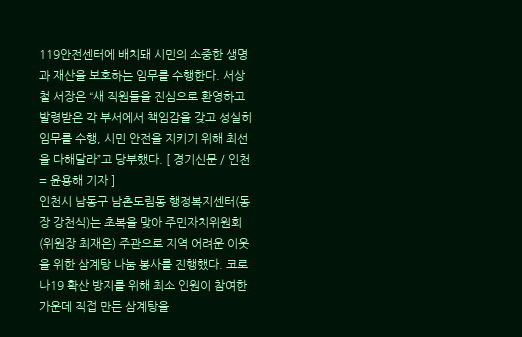119안전센터에 배치돼 시민의 소중한 생명과 재산을 보호하는 임무를 수행한다. 서상철 서장은 “새 직원들을 진심으로 환영하고 발령받은 각 부서에서 책임감을 갖고 성실히 임무를 수행, 시민 안전을 지키기 위해 최선을 다해달라”고 당부했다. [ 경기신문 / 인천 = 윤용해 기자 ]
인천시 남동구 남촌도림동 행정복지센터(동장 강천식)는 초복을 맞아 주민자치위원회(위원장 최재은) 주관으로 지역 어려운 이웃을 위한 삼계탕 나눔 봉사를 진행했다. 코로나19 확산 방지를 위해 최소 인원이 참여한 가운데 직접 만든 삼계탕을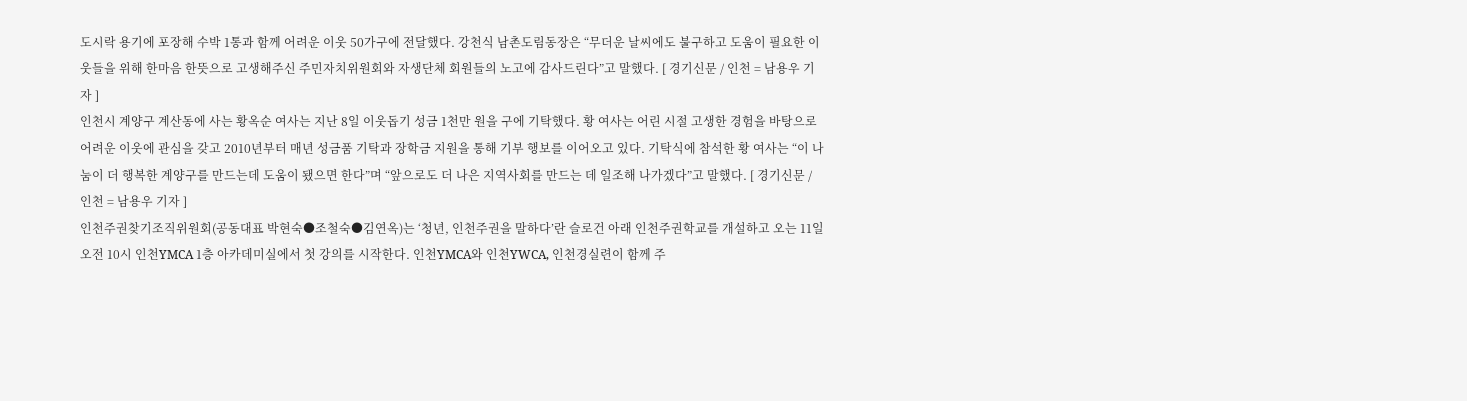도시락 용기에 포장해 수박 1통과 함께 어려운 이웃 50가구에 전달했다. 강천식 남촌도림동장은 “무더운 날씨에도 불구하고 도움이 필요한 이웃들을 위해 한마음 한뜻으로 고생해주신 주민자치위원회와 자생단체 회원들의 노고에 감사드린다”고 말했다. [ 경기신문 / 인천 = 남용우 기자 ]
인천시 계양구 계산동에 사는 황옥순 여사는 지난 8일 이웃돕기 성금 1천만 원을 구에 기탁했다. 황 여사는 어린 시절 고생한 경험을 바탕으로 어려운 이웃에 관심을 갖고 2010년부터 매년 성금품 기탁과 장학금 지원을 통해 기부 행보를 이어오고 있다. 기탁식에 참석한 황 여사는 “이 나눔이 더 행복한 계양구를 만드는데 도움이 됐으면 한다”며 “앞으로도 더 나은 지역사회를 만드는 데 일조해 나가겠다”고 말했다. [ 경기신문 / 인천 = 남용우 기자 ]
인천주권찾기조직위원회(공동대표 박현숙●조철숙●김연옥)는 ‘청년, 인천주권을 말하다’란 슬로건 아래 인천주권학교를 개설하고 오는 11일 오전 10시 인천YMCA 1층 아카데미실에서 첫 강의를 시작한다. 인천YMCA와 인천YWCA, 인천경실련이 함께 주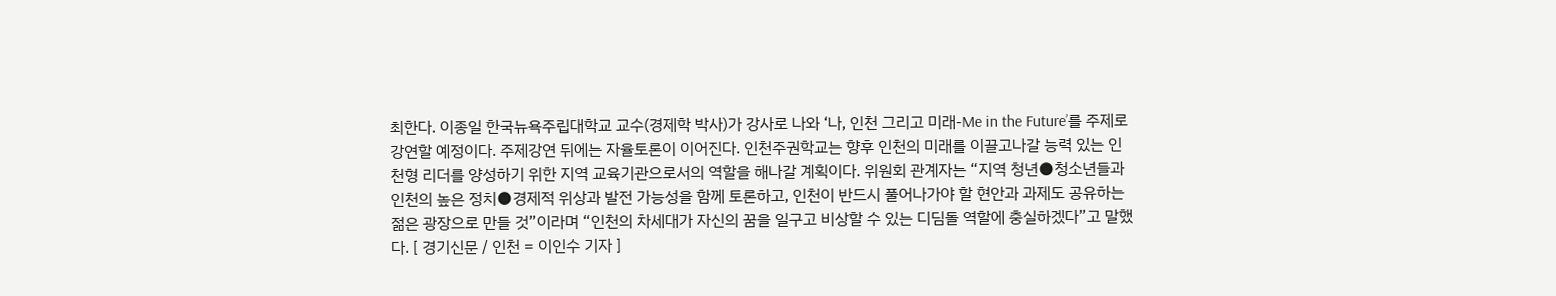최한다. 이종일 한국뉴욕주립대학교 교수(경제학 박사)가 강사로 나와 ‘나, 인천 그리고 미래-Me in the Future’를 주제로 강연할 예정이다. 주제강연 뒤에는 자율토론이 이어진다. 인천주권학교는 향후 인천의 미래를 이끌고나갈 능력 있는 인천형 리더를 양성하기 위한 지역 교육기관으로서의 역할을 해나갈 계획이다. 위원회 관계자는 “지역 청년●청소년들과 인천의 높은 정치●경제적 위상과 발전 가능성을 함께 토론하고, 인천이 반드시 풀어나가야 할 현안과 과제도 공유하는 젊은 광장으로 만들 것”이라며 “인천의 차세대가 자신의 꿈을 일구고 비상할 수 있는 디딤돌 역할에 충실하겠다”고 말했다. [ 경기신문 / 인천 = 이인수 기자 ]